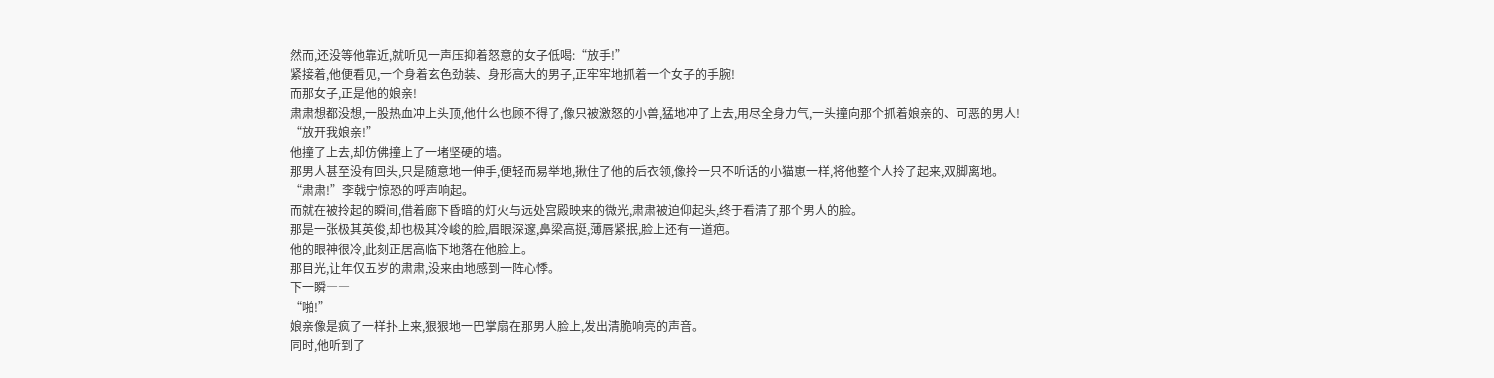然而,还没等他靠近,就听见一声压抑着怒意的女子低喝:“放手!”
紧接着,他便看见,一个身着玄色劲装、身形高大的男子,正牢牢地抓着一个女子的手腕!
而那女子,正是他的娘亲!
肃肃想都没想,一股热血冲上头顶,他什么也顾不得了,像只被激怒的小兽,猛地冲了上去,用尽全身力气,一头撞向那个抓着娘亲的、可恶的男人!
“放开我娘亲!”
他撞了上去,却仿佛撞上了一堵坚硬的墙。
那男人甚至没有回头,只是随意地一伸手,便轻而易举地,揪住了他的后衣领,像拎一只不听话的小猫崽一样,将他整个人拎了起来,双脚离地。
“肃肃!”李戟宁惊恐的呼声响起。
而就在被拎起的瞬间,借着廊下昏暗的灯火与远处宫殿映来的微光,肃肃被迫仰起头,终于看清了那个男人的脸。
那是一张极其英俊,却也极其冷峻的脸,眉眼深邃,鼻梁高挺,薄唇紧抿,脸上还有一道疤。
他的眼神很冷,此刻正居高临下地落在他脸上。
那目光,让年仅五岁的肃肃,没来由地感到一阵心悸。
下一瞬――
“啪!”
娘亲像是疯了一样扑上来,狠狠地一巴掌扇在那男人脸上,发出清脆响亮的声音。
同时,他听到了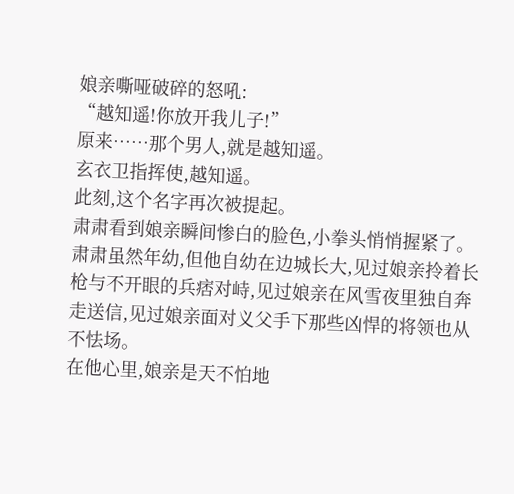娘亲嘶哑破碎的怒吼:
“越知遥!你放开我儿子!”
原来……那个男人,就是越知遥。
玄衣卫指挥使,越知遥。
此刻,这个名字再次被提起。
肃肃看到娘亲瞬间惨白的脸色,小拳头悄悄握紧了。
肃肃虽然年幼,但他自幼在边城长大,见过娘亲拎着长枪与不开眼的兵痞对峙,见过娘亲在风雪夜里独自奔走送信,见过娘亲面对义父手下那些凶悍的将领也从不怯场。
在他心里,娘亲是天不怕地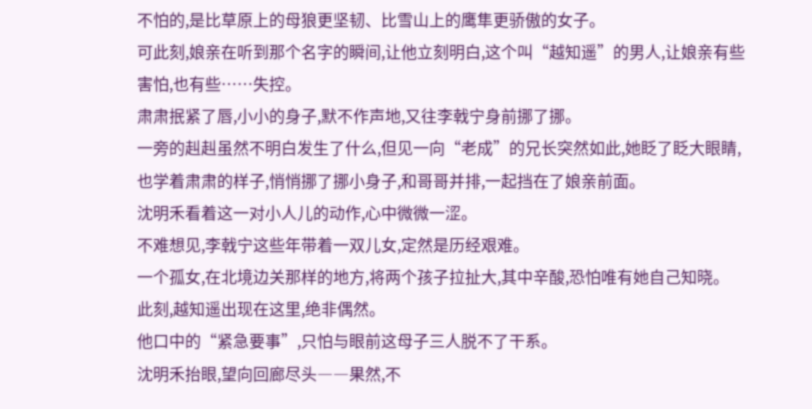不怕的,是比草原上的母狼更坚韧、比雪山上的鹰隼更骄傲的女子。
可此刻,娘亲在听到那个名字的瞬间,让他立刻明白,这个叫“越知遥”的男人,让娘亲有些害怕,也有些……失控。
肃肃抿紧了唇,小小的身子,默不作声地,又往李戟宁身前挪了挪。
一旁的赳赳虽然不明白发生了什么,但见一向“老成”的兄长突然如此,她眨了眨大眼睛,也学着肃肃的样子,悄悄挪了挪小身子,和哥哥并排,一起挡在了娘亲前面。
沈明禾看着这一对小人儿的动作,心中微微一涩。
不难想见,李戟宁这些年带着一双儿女,定然是历经艰难。
一个孤女,在北境边关那样的地方,将两个孩子拉扯大,其中辛酸,恐怕唯有她自己知晓。
此刻,越知遥出现在这里,绝非偶然。
他口中的“紧急要事”,只怕与眼前这母子三人脱不了干系。
沈明禾抬眼,望向回廊尽头――果然,不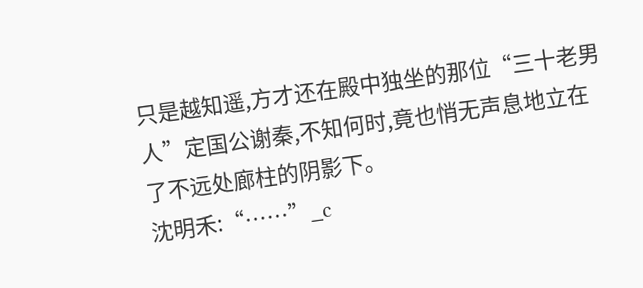只是越知遥,方才还在殿中独坐的那位“三十老男人”定国公谢秦,不知何时,竟也悄无声息地立在了不远处廊柱的阴影下。
沈明禾:“……”_c